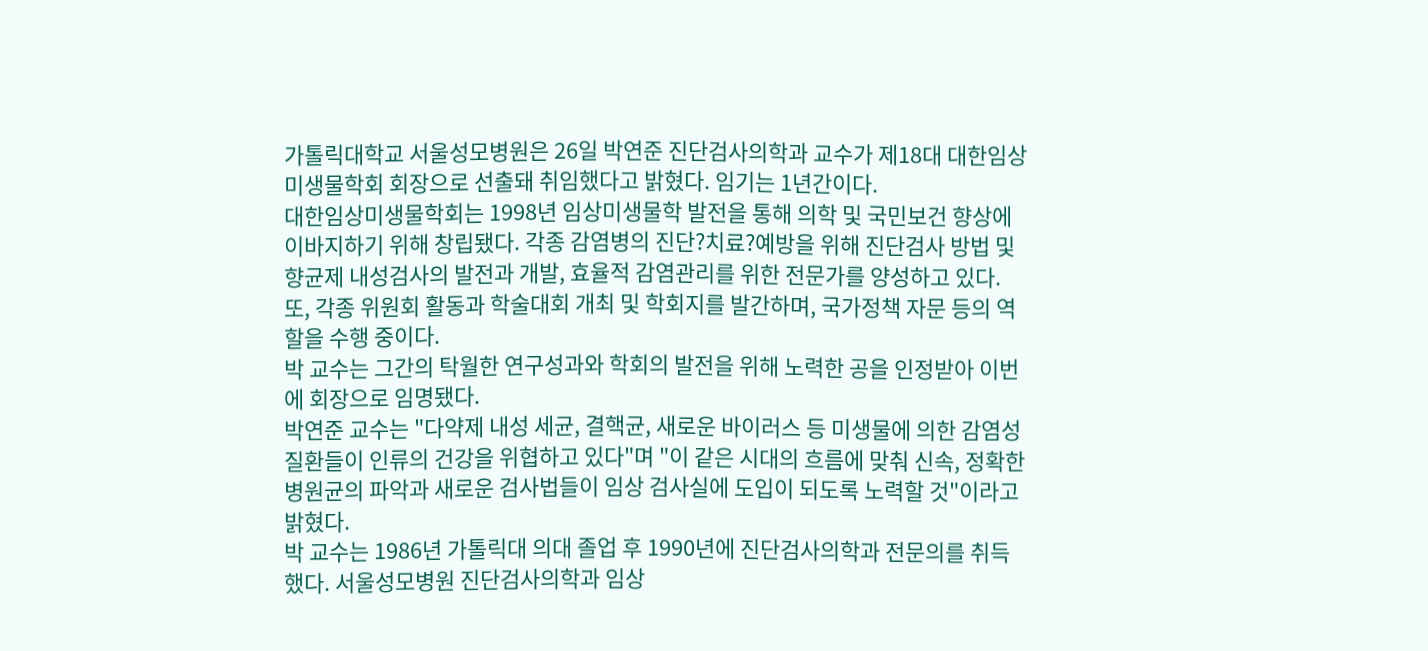가톨릭대학교 서울성모병원은 26일 박연준 진단검사의학과 교수가 제18대 대한임상미생물학회 회장으로 선출돼 취임했다고 밝혔다. 임기는 1년간이다.
대한임상미생물학회는 1998년 임상미생물학 발전을 통해 의학 및 국민보건 향상에 이바지하기 위해 창립됐다. 각종 감염병의 진단?치료?예방을 위해 진단검사 방법 및 향균제 내성검사의 발전과 개발, 효율적 감염관리를 위한 전문가를 양성하고 있다. 또, 각종 위원회 활동과 학술대회 개최 및 학회지를 발간하며, 국가정책 자문 등의 역할을 수행 중이다.
박 교수는 그간의 탁월한 연구성과와 학회의 발전을 위해 노력한 공을 인정받아 이번에 회장으로 임명됐다.
박연준 교수는 "다약제 내성 세균, 결핵균, 새로운 바이러스 등 미생물에 의한 감염성 질환들이 인류의 건강을 위협하고 있다"며 "이 같은 시대의 흐름에 맞춰 신속, 정확한 병원균의 파악과 새로운 검사법들이 임상 검사실에 도입이 되도록 노력할 것"이라고 밝혔다.
박 교수는 1986년 가톨릭대 의대 졸업 후 1990년에 진단검사의학과 전문의를 취득했다. 서울성모병원 진단검사의학과 임상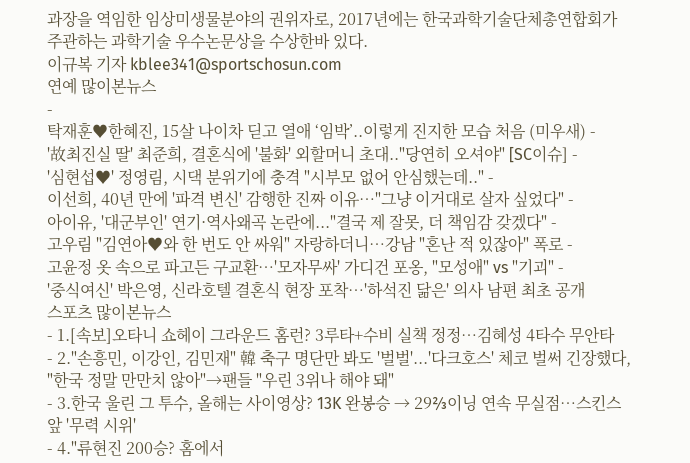과장을 역임한 임상미생물분야의 권위자로, 2017년에는 한국과학기술단체총연합회가 주관하는 과학기술 우수논문상을 수상한바 있다.
이규복 기자 kblee341@sportschosun.com
연예 많이본뉴스
-
탁재훈♥한혜진, 15살 나이차 딛고 열애 ‘임박’..이렇게 진지한 모습 처음 (미우새) -
'故최진실 딸' 최준희, 결혼식에 '불화' 외할머니 초대.."당연히 오셔야" [SC이슈] -
'심현섭♥' 정영림, 시댁 분위기에 충격 "시부모 없어 안심했는데.." -
이선희, 40년 만에 '파격 변신' 감행한 진짜 이유…"그냥 이거대로 살자 싶었다" -
아이유, '대군부인' 연기·역사왜곡 논란에..."결국 제 잘못, 더 책임감 갖겠다" -
고우림 "김연아♥와 한 번도 안 싸워" 자랑하더니…강남 "혼난 적 있잖아" 폭로 -
고윤정 옷 속으로 파고든 구교환…'모자무싸' 가디건 포옹, "모성애" vs "기괴" -
'중식여신' 박은영, 신라호텔 결혼식 현장 포착…'하석진 닮은' 의사 남편 최초 공개
스포츠 많이본뉴스
- 1.[속보]오타니 쇼헤이 그라운드 홈런? 3루타+수비 실책 정정…김혜성 4타수 무안타
- 2."손흥민, 이강인, 김민재" 韓 축구 명단만 봐도 '벌벌'...'다크호스' 체코 벌써 긴장했다, "한국 정말 만만치 않아"→팬들 "우린 3위나 해야 돼"
- 3.한국 울린 그 투수, 올해는 사이영상? 13K 완봉승 → 29⅔이닝 연속 무실점…스킨스 앞 '무력 시위'
- 4."류현진 200승? 홈에서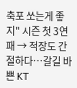축포 쏘는게 좋지" 시즌 첫 3연패 → 적장도 간절하다…갈길 바쁜 KT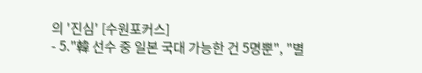의 '진심' [수원포커스]
- 5."韓 선수 중 일본 국대 가능한 건 5명뿐", "별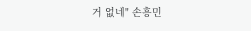거 없네" 손흥민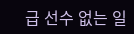급 선수 없는 일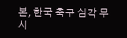본, 한국 축구 심각 무시